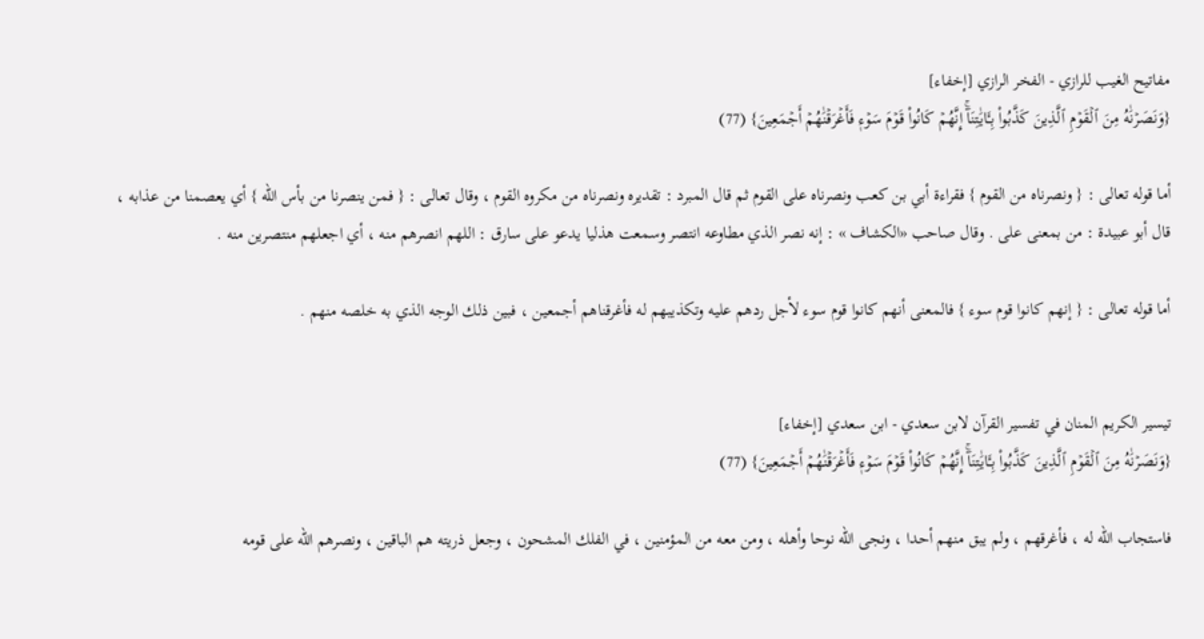مفاتيح الغيب للرازي - الفخر الرازي [إخفاء]
{وَنَصَرۡنَٰهُ مِنَ ٱلۡقَوۡمِ ٱلَّذِينَ كَذَّبُواْ بِـَٔايَٰتِنَآۚ إِنَّهُمۡ كَانُواْ قَوۡمَ سَوۡءٖ فَأَغۡرَقۡنَٰهُمۡ أَجۡمَعِينَ} (77)

أما قوله تعالى : { ونصرناه من القوم } فقراءة أبي بن كعب ونصرناه على القوم ثم قال المبرد : تقديره ونصرناه من مكروه القوم ، وقال تعالى : { فمن ينصرنا من بأس الله } أي يعصمنا من عذابه ، قال أبو عبيدة : من بمعنى على . وقال صاحب «الكشاف » : إنه نصر الذي مطاوعه انتصر وسمعت هذليا يدعو على سارق : اللهم انصرهم منه ، أي اجعلهم منتصرين منه .

أما قوله تعالى : { إنهم كانوا قوم سوء } فالمعنى أنهم كانوا قوم سوء لأجل ردهم عليه وتكذيبهم له فأغرقناهم أجمعين ، فبين ذلك الوجه الذي به خلصه منهم .


تيسير الكريم المنان في تفسير القرآن لابن سعدي - ابن سعدي [إخفاء]
{وَنَصَرۡنَٰهُ مِنَ ٱلۡقَوۡمِ ٱلَّذِينَ كَذَّبُواْ بِـَٔايَٰتِنَآۚ إِنَّهُمۡ كَانُواْ قَوۡمَ سَوۡءٖ فَأَغۡرَقۡنَٰهُمۡ أَجۡمَعِينَ} (77)

فاستجاب الله له ، فأغرقهم ، ولم يبق منهم أحدا ، ونجى الله نوحا وأهله ، ومن معه من المؤمنين ، في الفلك المشحون ، وجعل ذريته هم الباقين ، ونصرهم الله على قومه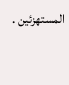المستهزئين .